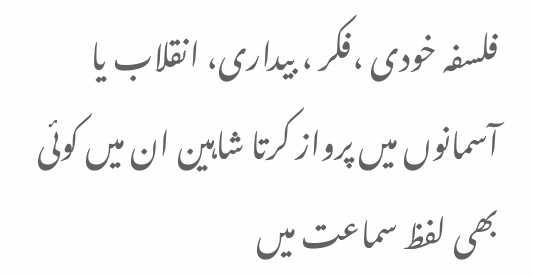فلسفہ خودی ،فکر ، بیداری، انقلاب یا آسمانوں میں پرواز کرتا شاہین ان میں کوئی بھی لفظ سماعت میں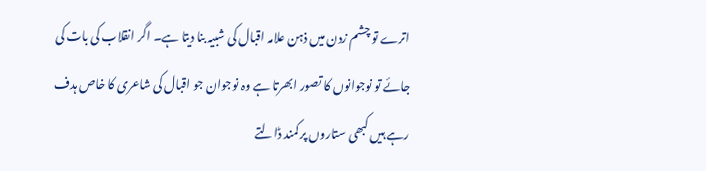اترے تو چشم زدن میں ذہن علامہ اقبال کی شبیہ بنا دیتا ہے۔ اگر انقلاب کی بات کی جائے تو نوجوانوں کا تصور ابھرتا ہے وہ نوجوان جو اقبال کی شاعری کا خاص ہدف رہے ہیں کبھی ستاروں پر کمند ڈالتے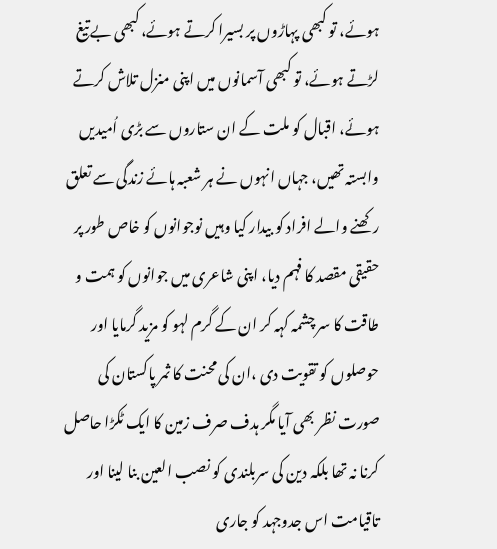ہوئے، تو کبھی پہاڑوں پر بسیرا کرتے ہوئے، کبھی بے تیغ لڑتے ہوئے، تو کبھی آسمانوں میں اپنی منزل تلاش کرتے ہوئے، اقبال کو ملت کے ان ستاروں سے بڑی اُمیدیں وابستہ تھیں، جہاں انہوں نے ہر شعبہ ہائے زندگی سے تعلق رکھنے والے افراد کو بیدار کیا وہیں نوجوانوں کو خاص طور پر حقیقی مقصد کا فہم دیا، اپنی شاعری میں جوانوں کو ہمت و طاقت کا سر چشمہ کہہ کر ان کے گرم لہو کو مزید گرمایا اور حوصلوں کو تقویت دی ،ان کی محنت کا ثمر پاکستان کی صورت نظر بھی آیا مگر ہدف صرف زمین کا ایک ٹکڑا حاصل کرنا نہ تھا بلکہ دین کی سربلندی کو نصب العین بنا لینا اور تاقیامت اس جدوجہد کو جاری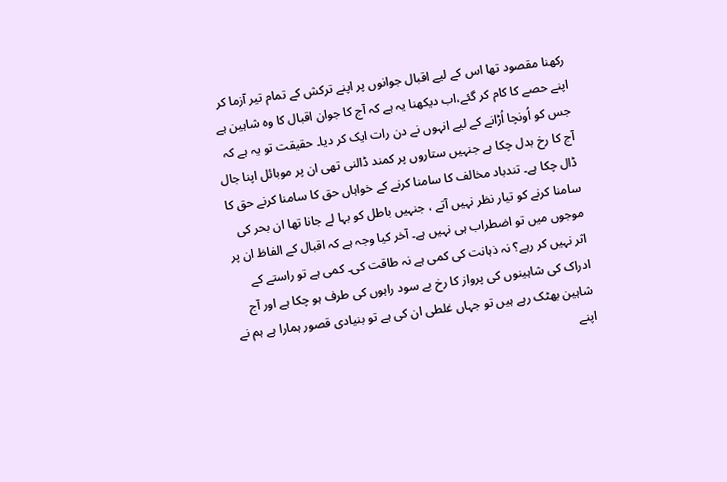رکھنا مقصود تھا اس کے لیے اقبال جوانوں پر اپنے ترکش کے تمام تیر آزما کر اپنے حصے کا کام کر گئے،اب دیکھنا یہ ہے کہ آج کا جوان اقبال کا وہ شاہین ہے جس کو اُونچا اُڑانے کے لیے انہوں نے دن رات ایک کر دیا۔ حقیقت تو یہ ہے کہ آج کا رخ بدل چکا ہے جنہیں ستاروں پر کمند ڈالنی تھی ان پر موبائل اپنا جال ڈال چکا ہے۔ تندباد مخالف کا سامنا کرنے کے خواہاں حق کا سامنا کرنے حق کا سامنا کرنے کو تیار نظر نہیں آتے ، جنہیں باطل کو بہا لے جانا تھا ان بحر کی موجوں میں تو اضطراب ہی نہیں ہے۔ آخر کیا وجہ ہے کہ اقبال کے الفاظ ان پر اثر نہیں کر رہے؟ نہ ذہانت کی کمی ہے نہ طاقت کی۔ کمی ہے تو راستے کے ادراک کی شاہینوں کی پرواز کا رخ بے سود راہوں کی طرف ہو چکا ہے اور آج شاہین بھٹک رہے ہیں تو جہاں غلطی ان کی ہے تو بنیادی قصور ہمارا ہے ہم نے اپنے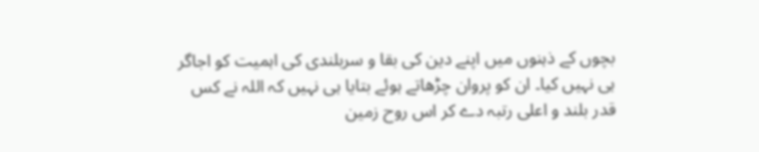بچوں کے ذہنوں میں اپنے دین کی بقا و سربلندی کی اہمیت کو اجاگر ہی نہیں کیا۔ ان کو پروان چڑھاتے ہوئے بتایا ہی نہیں کہ اللہ نے کس قدر بلند و اعلی رتبہ دے کر اس روح زمین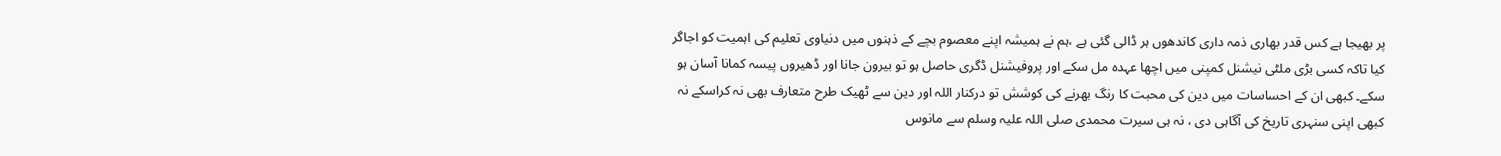پر بھیجا ہے کس قدر بھاری ذمہ داری کاندھوں ہر ڈالی گئی ہے ،ہم نے ہمیشہ اپنے معصوم بچے کے ذہنوں میں دنیاوی تعلیم کی اہمیت کو اجاگر کیا تاکہ کسی بڑی ملٹی نیشنل کمپنی میں اچھا عہدہ مل سکے اور پروفیشنل ڈگری حاصل ہو تو بیرون جانا اور ڈھیروں پیسہ کمانا آسان ہو سکے۔ کبھی ان کے احساسات میں دین کی محبت کا رنگ بھرنے کی کوشش تو درکنار اللہ اور دین سے ٹھیک طرح متعارف بھی نہ کراسکے نہ کبھی اپنی سنہری تاریخ کی آگاہی دی ، نہ ہی سیرت محمدی صلی اللہ علیہ وسلم سے مانوس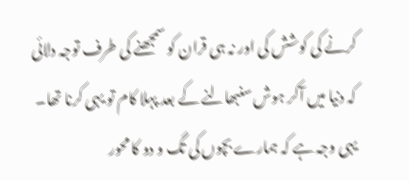کرنے کی کوشش کی اور نہ ہی قران کو سمجھنے کی طرف توجہ دلائی کہ دنیا میں آکر ہوش سنبھالنے کے بعد پہلا کام تو یہی کرنا تھا۔ یہی وجہ ہے کہ ہمارے بچوں کی تگ و دو کا محور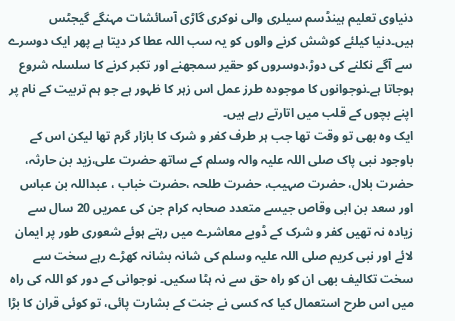دنیاوی تعلیم ہینڈسم سیلری والی نوکری گاڑی آسائشات مہنگے گیجٹس ہیں۔دنیا کیلئے کوشش کرنے والوں کو یہ سب اللہ عطا کر دیتا ہے پھر ایک دوسرے سے آگے نکلنے کی دوڑ،دوسروں کو حقیر سمجھنے اور تکبر کرنے کا سلسلہ شروع ہوجاتا ہے۔نوجوانوں کا موجودہ طرز عمل اس زہر کا ظہور ہے جو ہم تربیت کے نام پر اپنے بچوں کے قلب میں اتارتے رہے ہیں۔
ایک وہ بھی تو وقت تھا جب ہر طرف کفر و شرک کا بازار گرم تھا لیکن اس کے باوجود نبی پاک صلی اللہ علیہ والہ وسلم کے ساتھ حضرت علی،زید بن حارثہ، حضرت بلال، حضرت صہیب، حضرت طلحہ ،حضرت خباب ، عبداللہ بن عباس اور سعد بن ابی وقاص جیسے متعدد صحابہ کرام جن کی عمریں 20 سال سے زیادہ نہ تھیں کفر و شرک کے ڈوبے معاشرے میں رہتے ہوئے شعوری طور پر ایمان لائے اور نبی کریم صلی اللہ علیہ وسلم کی شانہ بشانہ کھڑے رہے سخت سے سخت تکالیف بھی ان کو راہ حق سے نہ ہٹا سکیں۔ نوجوانی کے دور کو اللہ کی راہ میں اس طرح استعمال کیا کہ کسی نے جنت کے بشارت پائی، تو کوئی قران کا بڑا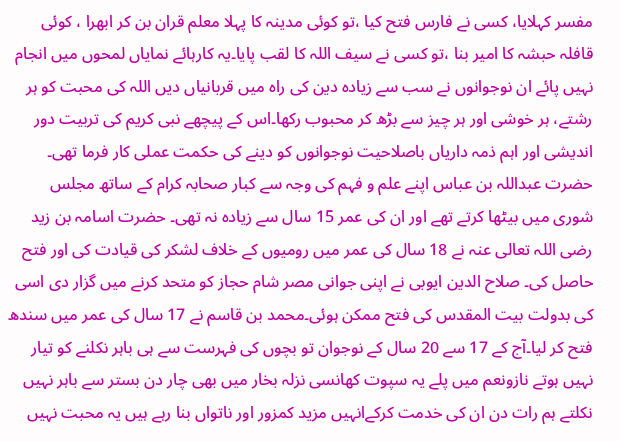مفسر کہلایا، کسی نے فارس فتح کیا ،تو کوئی مدینہ کا پہلا معلم قران بن کر ابھرا ، کوئی قافلہ حبشہ کا امیر بنا ،تو کسی نے سیف اللہ کا لقب پایا۔یہ کارہائے نمایاں لمحوں میں انجام نہیں پائے ان نوجوانوں نے سب سے زیادہ دین کی راہ میں قربانیاں دیں اللہ کی محبت کو ہر رشتے، ہر خوشی اور ہر چیز سے بڑھ کر محبوب رکھا۔اس کے پیچھے نبی کریم کی تربیت دور اندیشی اور اہم ذمہ داریاں باصلاحیت نوجوانوں کو دینے کی حکمت عملی کار فرما تھی۔ حضرت عبداللہ بن عباس اپنے علم و فہم کی وجہ سے کبار صحابہ کرام کے ساتھ مجلس شوری میں بیٹھا کرتے تھے اور ان کی عمر 15 سال سے زیادہ نہ تھی۔ حضرت اسامہ بن زید رضی اللہ تعالی عنہ نے 18 سال کی عمر میں رومیوں کے خلاف لشکر کی قیادت کی اور فتح حاصل کی۔ صلاح الدین ایوبی نے اپنی جوانی مصر شام حجاز کو متحد کرنے میں گزار دی اسی کی بدولت بیت المقدس کی فتح ممکن ہوئی۔محمد بن قاسم نے 17 سال کی عمر میں سندھ فتح کر لیا۔آج کے 17 سے 20 سال کے نوجوان تو بچوں کی فہرست سے ہی باہر نکلنے کو تیار نہیں ہوتے نازونعم میں پلے یہ سپوت کھانسی نزلہ بخار میں بھی چار دن بستر سے باہر نہیں نکلتے ہم رات دن ان کی خدمت کرکےانہیں مزید کمزور اور ناتواں بنا رہے ہیں یہ محبت نہیں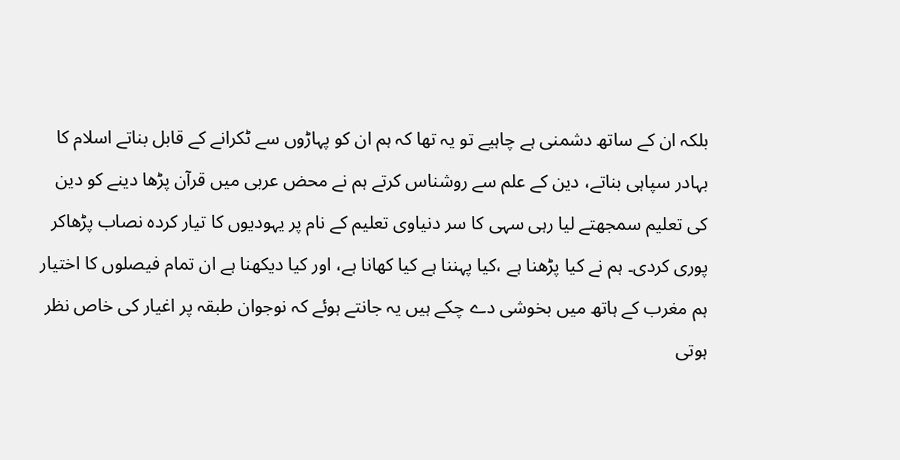بلکہ ان کے ساتھ دشمنی ہے چاہیے تو یہ تھا کہ ہم ان کو پہاڑوں سے ٹکرانے کے قابل بناتے اسلام کا بہادر سپاہی بناتے، دین کے علم سے روشناس کرتے ہم نے محض عربی میں قرآن پڑھا دینے کو دین کی تعلیم سمجھتے لیا رہی سہی کا سر دنیاوی تعلیم کے نام پر یہودیوں کا تیار کردہ نصاب پڑھاکر پوری کردی۔ ہم نے کیا پڑھنا ہے ،کیا پہننا ہے کیا کھانا ہے، اور کیا دیکھنا ہے ان تمام فیصلوں کا اختیار ہم مغرب کے ہاتھ میں بخوشی دے چکے ہیں یہ جانتے ہوئے کہ نوجوان طبقہ پر اغیار کی خاص نظر ہوتی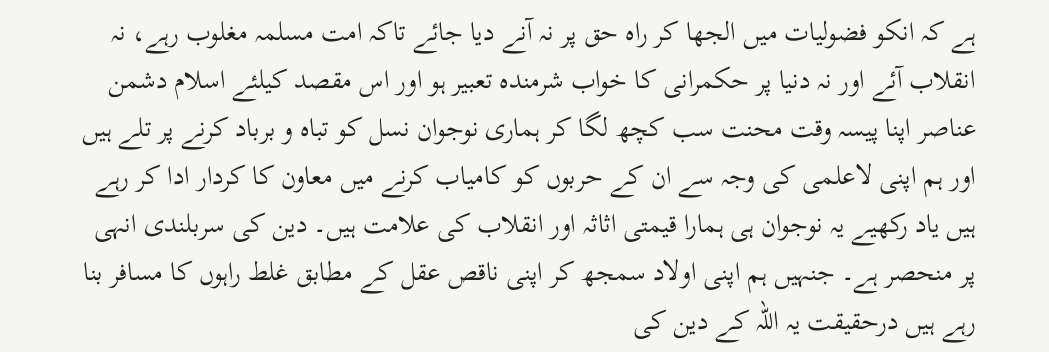ہے کہ انکو فضولیات میں الجھا کر راہ حق پر نہ آنے دیا جائے تاکہ امت مسلمہ مغلوب رہے، نہ انقلاب آئے اور نہ دنیا پر حکمرانی کا خواب شرمندہ تعبیر ہو اور اس مقصد کیلئے اسلام دشمن عناصر اپنا پیسہ وقت محنت سب کچھ لگا کر ہماری نوجوان نسل کو تباہ و برباد کرنے پر تلے ہیں اور ہم اپنی لاعلمی کی وجہ سے ان کے حربوں کو کامیاب کرنے میں معاون کا کردار ادا کر رہے ہیں یاد رکھیے یہ نوجوان ہی ہمارا قیمتی اثاثہ اور انقلاب کی علامت ہیں۔ دین کی سربلندی انہی پر منحصر ہے۔ جنہیں ہم اپنی اولاد سمجھ کر اپنی ناقص عقل کے مطابق غلط راہوں کا مسافر بنا رہے ہیں درحقیقت یہ اللہ کے دین کی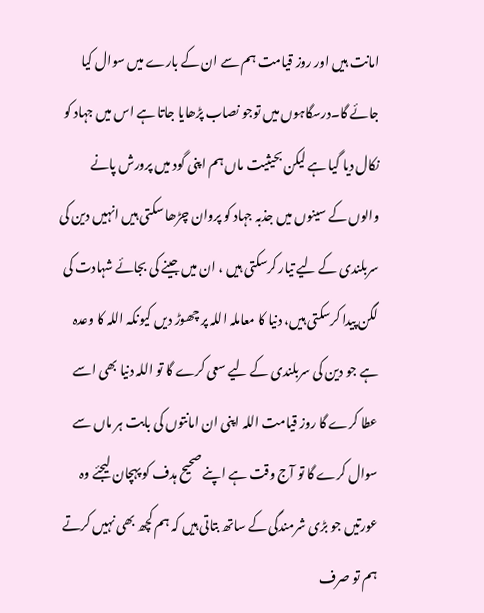امانت ہیں اور روز قیامت ہم سے ان کے بارے میں سوال کیا جائے گا۔درسگاہوں میں توجو نصاب پڑھایا جاتا ہے اس میں جہاد کو نکال دیا گیا ہے لیکن بحیثیت ماں ہم اپنی گود میں پرورش پانے والوں کے سینوں میں جذبہ جہاد کو پروان چڑھا سکتی ہیں انہیں دین کی سربلندی کے لیے تیار کرسکتی ہیں ، ان میں جینے کی بجائے شہادت کی لگن پیدا کرسکتی ہیں، دنیا کا معاملہ اللہ پر چھوڑ دیں کیونکہ اللہ کا وعدہ ہے جو دین کی سربلندی کے لیے سعی کرے گا تو اللہ دنیا بھی اسے عطا کرے گا روز قیامت اللہ اپنی ان امانتوں کی بابت ہر ماں سے سوال کرے گا تو آج وقت ہے اپنے صحیح ہدف کو پہچان لیجئے وہ عورتیں جو بڑی شرمندگی کے ساتھ بتاتی ہیں کہ ہم کچھ بھی نہیں کرتے ہم تو صرف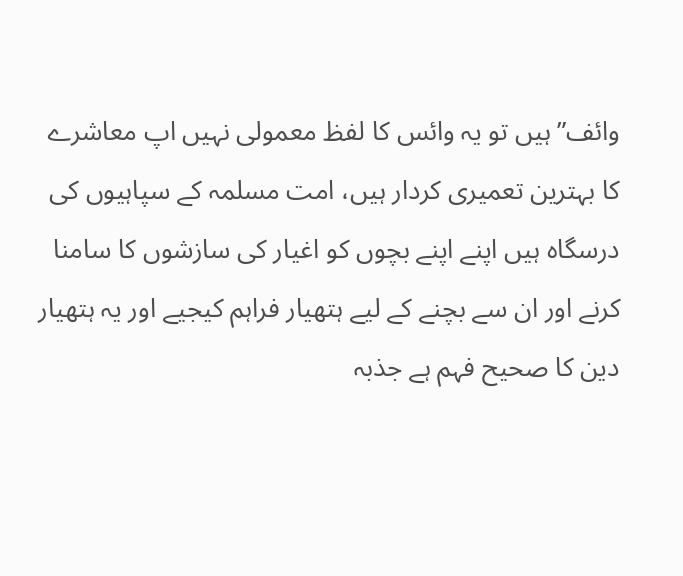وائف” ہیں تو یہ وائس کا لفظ معمولی نہیں اپ معاشرے کا بہترین تعمیری کردار ہیں، امت مسلمہ کے سپاہیوں کی درسگاہ ہیں اپنے اپنے بچوں کو اغیار کی سازشوں کا سامنا کرنے اور ان سے بچنے کے لیے ہتھیار فراہم کیجیے اور یہ ہتھیار دین کا صحیح فہم ہے جذبہ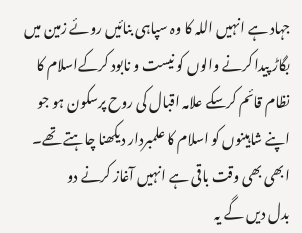جہاد ہے انہیں اللہ کا وہ سپاہی بنائیں روئے زمین میں بگاڑ پیدا کرنے والوں کو نیست و نابود کرکےاسلام کا نظام قائم کرسکے علامہ اقبال کی روح پرسکون ہو جو اپنے شاہینوں کو اسلام کا علمبردار دیکھنا چاہتے تھے۔
ابھی بھی وقت باقی ہے انہیں آغاز کرنے دو
بدل دیں گے یہ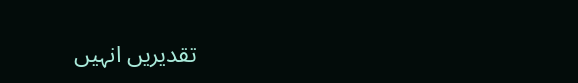تقدیریں انہیں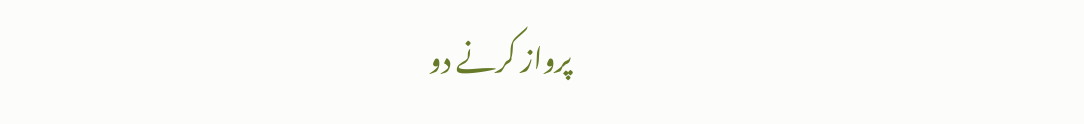پرواز کرنے دو